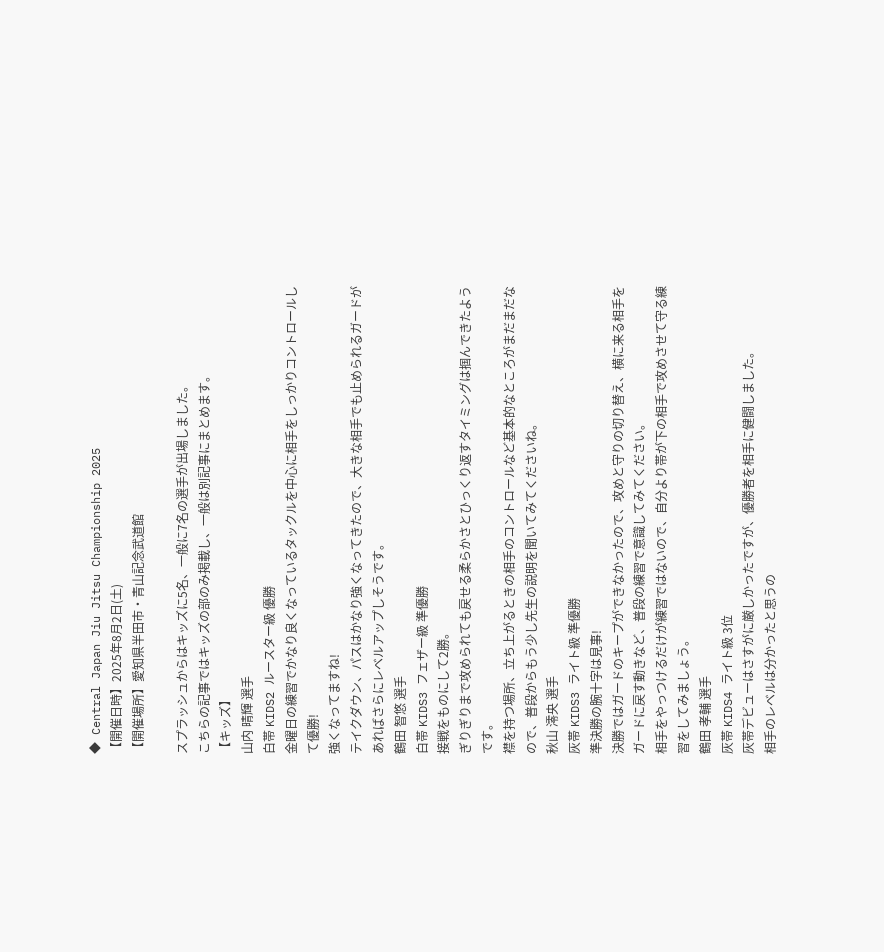◆ Central Japan Jiu Jitsu Championship 2025
【開催日時】2025年8月2日(土)
【開催場所】愛知県半田市・青山記念武道館

スプラッシュからはキッズに5名、一般に7名の選手が出場しました。
こちらの記事ではキッズの部のみ掲載し、一般は別記事にまとめます。
【キッズ】
山内 晴輝 選手
白帯 KIDS2 ルースター級 優勝
金曜日の練習でかなり良くなっているタックルを中心に相手をしっかりコントロールして優勝!
強くなってますね!
テイクダウン、パスはかなり強くなってきたので、大きな相手でも止められるガードがあればさらにレベルアップしそうです。
鶴田 智悠 選手
白帯 KIDS3 フェザー級 準優勝
接戦をものにして2勝。
ぎりぎりまで攻められても戻せる柔らかさとひっくり返すタイミングは掴んできたようです。
襟を持つ場所、立ち上がるときの相手のコントロールなど基本的なところがまだまだなので、普段からもう少し先生の説明を聞いてみてくださいね。
秋山 澪央 選手
灰帯 KIDS3 ライト級 準優勝
準決勝の腕十字は見事!
決勝ではガードのキープができなかったので、攻めと守りの切り替え、横に来る相手をガードに戻す動きなど、普段の練習で意識してみてください。
相手をやっつけるだけが練習ではないので、自分より帯が下の相手で攻めさせて守る練習をしてみましょう。
鶴田 孝輔 選手
灰帯 KIDS4 ライト級 3位
灰帯デビューはさすがに厳しかったですが、優勝者を相手に健闘しました。
相手のレベルは分かったと思うの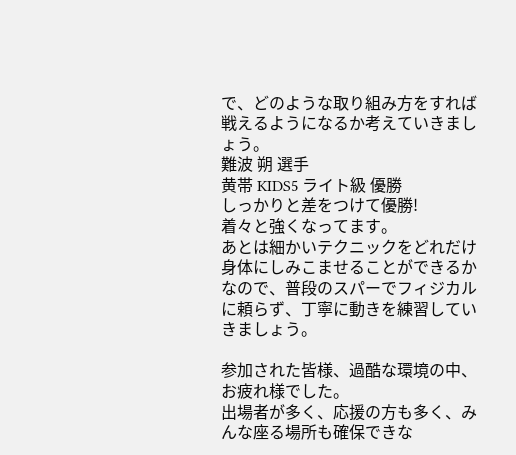で、どのような取り組み方をすれば戦えるようになるか考えていきましょう。
難波 朔 選手
黄帯 KIDS5 ライト級 優勝
しっかりと差をつけて優勝!
着々と強くなってます。
あとは細かいテクニックをどれだけ身体にしみこませることができるかなので、普段のスパーでフィジカルに頼らず、丁寧に動きを練習していきましょう。

参加された皆様、過酷な環境の中、お疲れ様でした。
出場者が多く、応援の方も多く、みんな座る場所も確保できな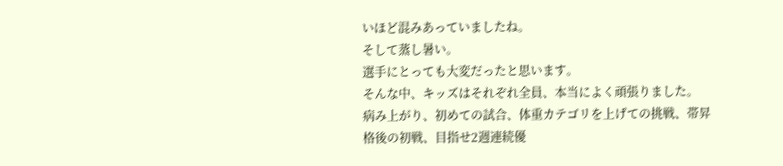いほど混みあっていましたね。
そして蒸し暑い。
選手にとっても大変だったと思います。
そんな中、キッズはそれぞれ全員、本当によく頑張りました。
病み上がり、初めての試合、体重カテゴリを上げての挑戦、帯昇格後の初戦、目指せ2週連続優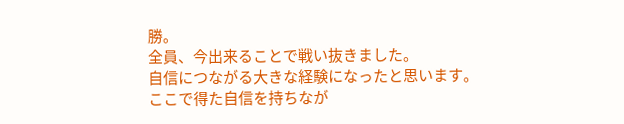勝。
全員、今出来ることで戦い抜きました。
自信につながる大きな経験になったと思います。
ここで得た自信を持ちなが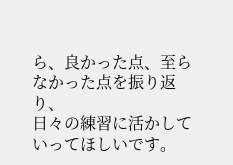ら、良かった点、至らなかった点を振り返り、
日々の練習に活かしていってほしいです。